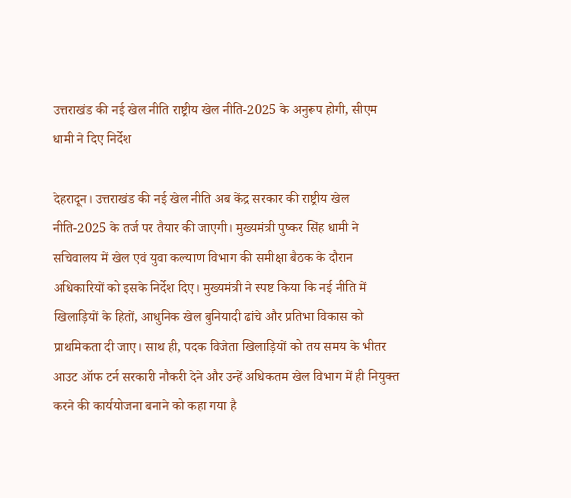उत्तराखंड की नई खेल नीति राष्ट्रीय खेल नीति-2025 के अनुरूप होगी, सीएम धामी ने दिए निर्देश

देहरादून। उत्तराखंड की नई खेल नीति अब केंद्र सरकार की राष्ट्रीय खेल नीति-2025 के तर्ज पर तैयार की जाएगी। मुख्यमंत्री पुष्कर सिंह धामी ने सचिवालय में खेल एवं युवा कल्याण विभाग की समीक्षा बैठक के दौरान अधिकारियों को इसके निर्देश दिए। मुख्यमंत्री ने स्पष्ट किया कि नई नीति में खिलाड़ियों के हितों, आधुनिक खेल बुनियादी ढांचे और प्रतिभा विकास को प्राथमिकता दी जाए। साथ ही, पदक विजेता खिलाड़ियों को तय समय के भीतर आउट ऑफ टर्न सरकारी नौकरी देने और उन्हें अधिकतम खेल विभाग में ही नियुक्त करने की कार्ययोजना बनाने को कहा गया है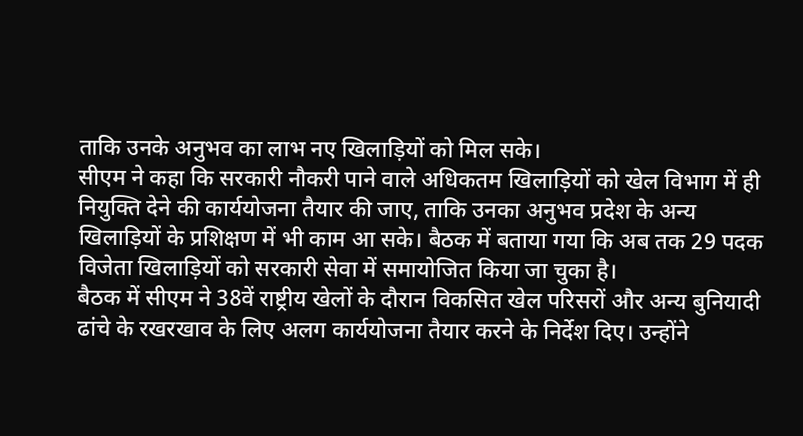ताकि उनके अनुभव का लाभ नए खिलाड़ियों को मिल सके।
सीएम ने कहा कि सरकारी नौकरी पाने वाले अधिकतम खिलाड़ियों को खेल विभाग में ही नियुक्ति देने की कार्ययोजना तैयार की जाए, ताकि उनका अनुभव प्रदेश के अन्य खिलाड़ियों के प्रशिक्षण में भी काम आ सके। बैठक में बताया गया कि अब तक 29 पदक विजेता खिलाड़ियों को सरकारी सेवा में समायोजित किया जा चुका है।
बैठक में सीएम ने 38वें राष्ट्रीय खेलों के दौरान विकसित खेल परिसरों और अन्य बुनियादी ढांचे के रखरखाव के लिए अलग कार्ययोजना तैयार करने के निर्देश दिए। उन्होंने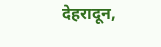देहरादून,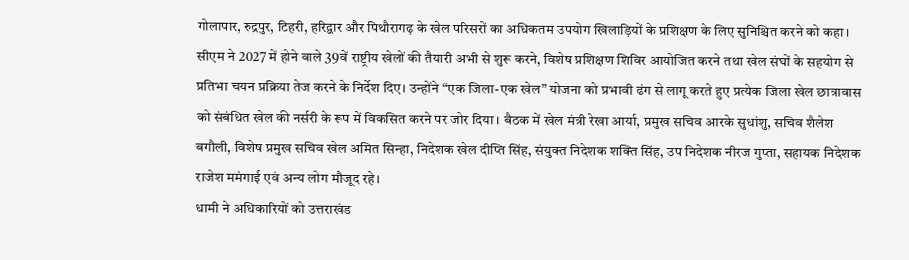गोलापार, रुद्रपुर, टिहरी, हरिद्वार और पिथौरागढ़ के खेल परिसरों का अधिकतम उपयोग खिलाड़ियों के प्रशिक्षण के लिए सुनिश्चित करने को कहा।
सीएम ने 2027 में होने वाले 39वें राष्ट्रीय खेलों की तैयारी अभी से शुरू करने, विशेष प्रशिक्षण शिविर आयोजित करने तथा खेल संघों के सहयोग से प्रतिभा चयन प्रक्रिया तेज करने के निर्देश दिए। उन्होंने “एक जिला-एक खेल” योजना को प्रभावी ढंग से लागू करते हुए प्रत्येक जिला खेल छात्रावास को संबंधित खेल की नर्सरी के रूप में विकसित करने पर जोर दिया। बैठक में खेल मंत्री रेखा आर्या, प्रमुख सचिव आरके सुधांशु, सचिव शैलेश बगौली, विशेष प्रमुख सचिव खेल अमित सिन्हा, निदेशक खेल दीप्ति सिंह, संयुक्त निदेशक शक्ति सिंह, उप निदेशक नीरज गुप्ता, सहायक निदेशक राजेश ममंगाई एवं अन्य लोग मौजूद रहे।
धामी ने अधिकारियों को उत्तराखंड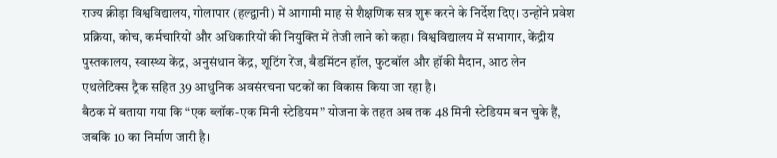राज्य क्रीड़ा विश्वविद्यालय, गोलापार (हल्द्वानी) में आगामी माह से शैक्षणिक सत्र शुरू करने के निर्देश दिए। उन्होंने प्रवेश प्रक्रिया, कोच, कर्मचारियों और अधिकारियों की नियुक्ति में तेजी लाने को कहा। विश्वविद्यालय में सभागार, केंद्रीय पुस्तकालय, स्वास्थ्य केंद्र, अनुसंधान केंद्र, शूटिंग रेंज, बैडमिंटन हॉल, फुटबॉल और हॉकी मैदान, आठ लेन एथलेटिक्स ट्रैक सहित 39 आधुनिक अवसंरचना घटकों का विकास किया जा रहा है।
बैठक में बताया गया कि “एक ब्लॉक-एक मिनी स्टेडियम” योजना के तहत अब तक 48 मिनी स्टेडियम बन चुके हैं, जबकि 10 का निर्माण जारी है।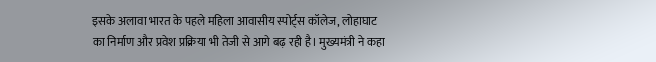इसके अलावा भारत के पहले महिला आवासीय स्पोर्ट्स कॉलेज, लोहाघाट का निर्माण और प्रवेश प्रक्रिया भी तेजी से आगे बढ़ रही है। मुख्यमंत्री ने कहा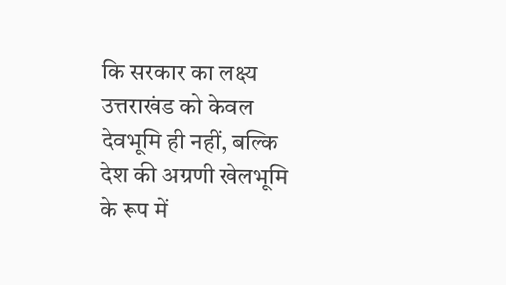कि सरकार का लक्ष्य उत्तराखंड को केवल देवभूमि ही नहीं, बल्कि देश की अग्रणी खेलभूमि के रूप में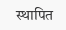स्थापित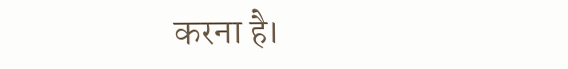करना है।